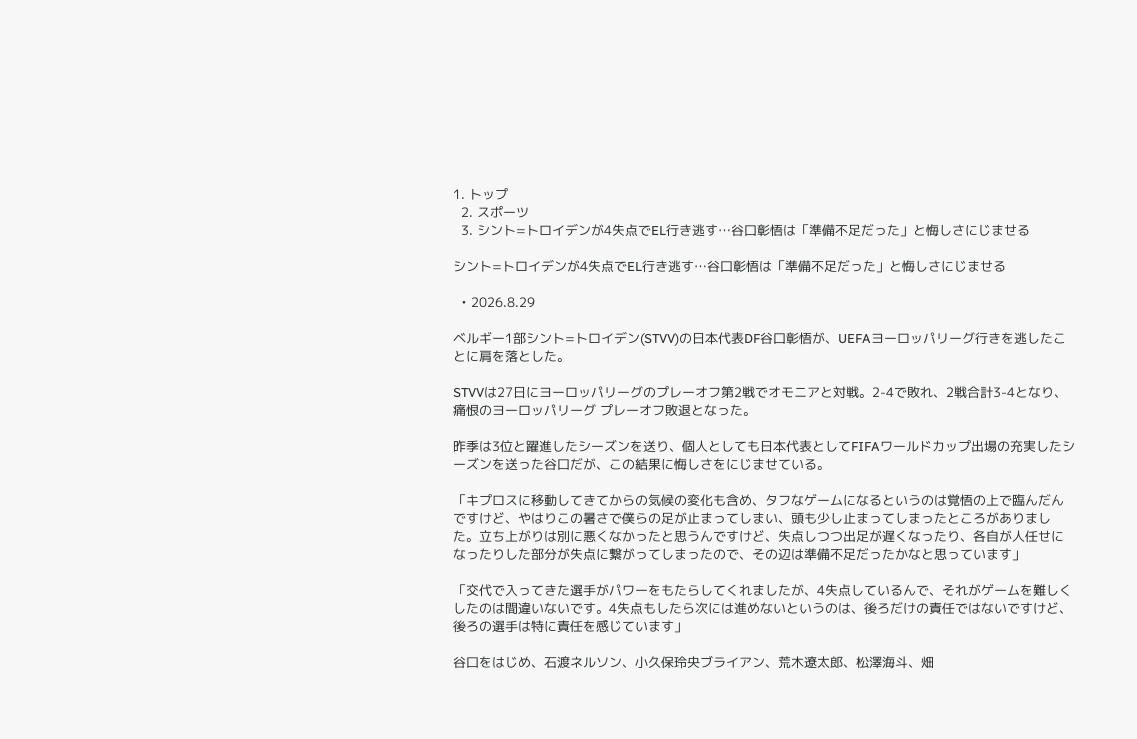1. トップ
  2. スポーツ
  3. シント=トロイデンが4失点でEL行き逃す…谷口彰悟は「準備不足だった」と悔しさにじませる

シント=トロイデンが4失点でEL行き逃す…谷口彰悟は「準備不足だった」と悔しさにじませる

  • 2026.8.29

ベルギー1部シント=トロイデン(STVV)の日本代表DF谷口彰悟が、UEFAヨーロッパリーグ行きを逃したことに肩を落とした。

STVVは27日にヨーロッパリーグのプレーオフ第2戦でオモニアと対戦。2-4で敗れ、2戦合計3-4となり、痛恨のヨーロッパリーグ プレーオフ敗退となった。

昨季は3位と躍進したシーズンを送り、個人としても日本代表としてFIFAワールドカップ出場の充実したシーズンを送った谷口だが、この結果に悔しさをにじませている。

「キプロスに移動してきてからの気候の変化も含め、タフなゲームになるというのは覚悟の上で臨んだんですけど、やはりこの暑さで僕らの足が止まってしまい、頭も少し止まってしまったところがありました。立ち上がりは別に悪くなかったと思うんですけど、失点しつつ出足が遅くなったり、各自が人任せになったりした部分が失点に繋がってしまったので、その辺は準備不足だったかなと思っています」

「交代で入ってきた選手がパワーをもたらしてくれましたが、4失点しているんで、それがゲームを難しくしたのは間違いないです。4失点もしたら次には進めないというのは、後ろだけの責任ではないですけど、後ろの選手は特に責任を感じています」

谷口をはじめ、石渡ネルソン、小久保玲央ブライアン、荒木遼太郎、松澤海斗、畑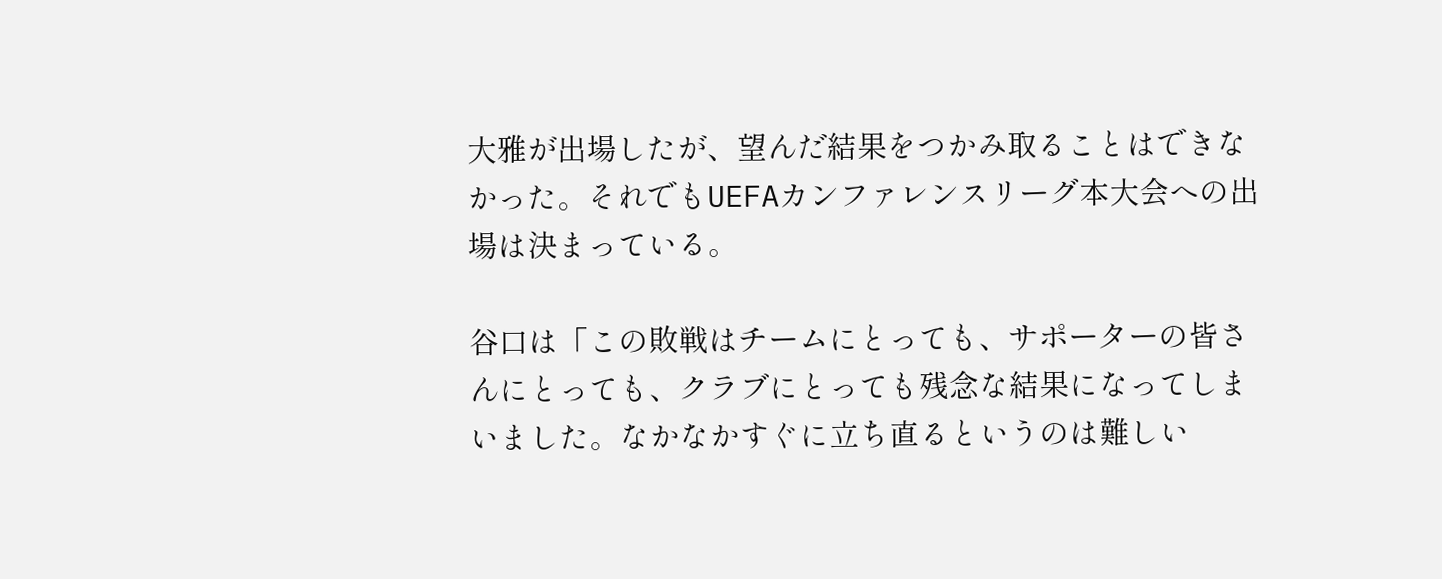大雅が出場したが、望んだ結果をつかみ取ることはできなかった。それでもUEFAカンファレンスリーグ本大会への出場は決まっている。

谷口は「この敗戦はチームにとっても、サポーターの皆さんにとっても、クラブにとっても残念な結果になってしまいました。なかなかすぐに立ち直るというのは難しい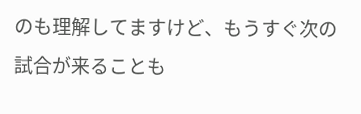のも理解してますけど、もうすぐ次の試合が来ることも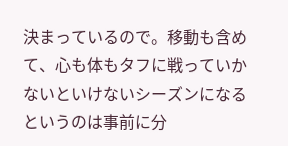決まっているので。移動も含めて、心も体もタフに戦っていかないといけないシーズンになるというのは事前に分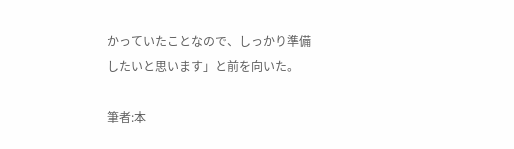かっていたことなので、しっかり準備したいと思います」と前を向いた。

筆者:本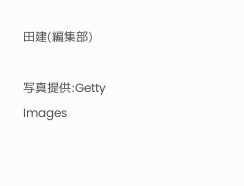田建(編集部)

写真提供:Getty Images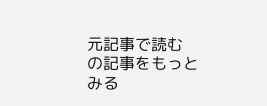元記事で読む
の記事をもっとみる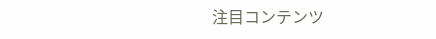注目コンテンツ